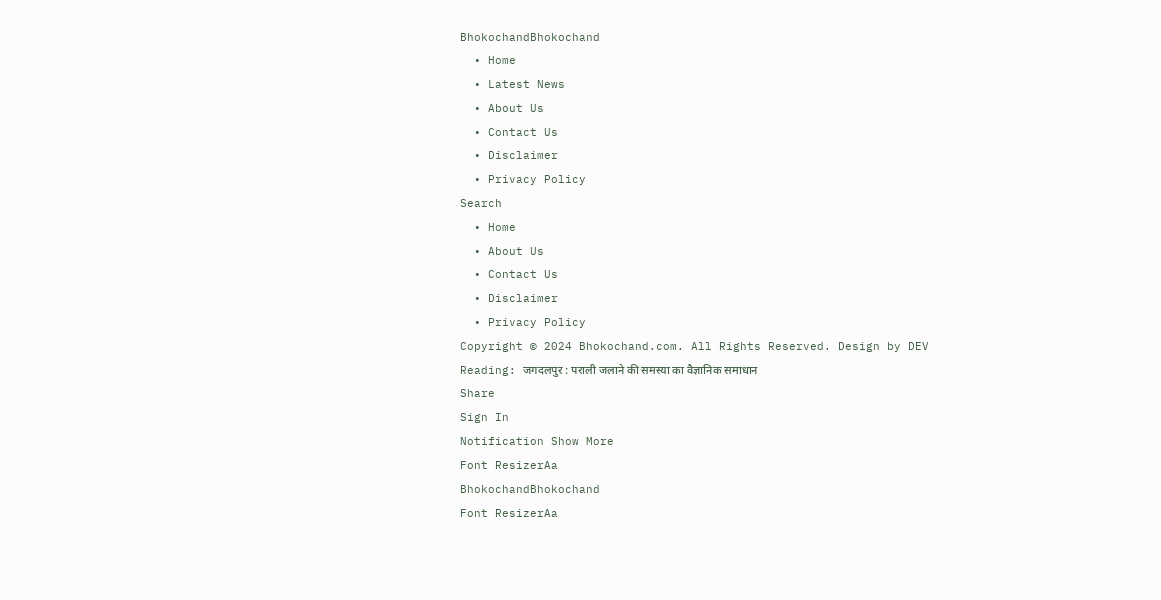BhokochandBhokochand
  • Home
  • Latest News
  • About Us
  • Contact Us
  • Disclaimer
  • Privacy Policy
Search
  • Home
  • About Us
  • Contact Us
  • Disclaimer
  • Privacy Policy
Copyright © 2024 Bhokochand.com. All Rights Reserved. Design by DEV
Reading: जगदलपुर : पराली जलाने की समस्या का वैज्ञानिक समाधान
Share
Sign In
Notification Show More
Font ResizerAa
BhokochandBhokochand
Font ResizerAa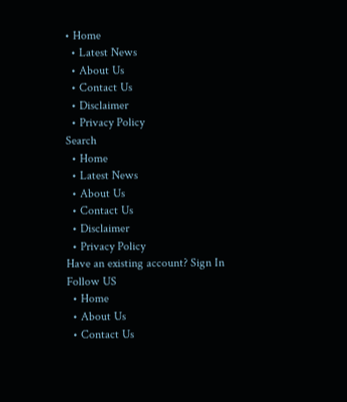• Home
  • Latest News
  • About Us
  • Contact Us
  • Disclaimer
  • Privacy Policy
Search
  • Home
  • Latest News
  • About Us
  • Contact Us
  • Disclaimer
  • Privacy Policy
Have an existing account? Sign In
Follow US
  • Home
  • About Us
  • Contact Us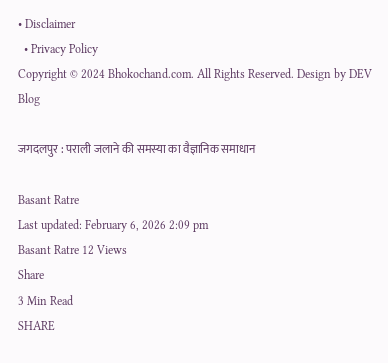• Disclaimer
  • Privacy Policy
Copyright © 2024 Bhokochand.com. All Rights Reserved. Design by DEV
Blog

जगदलपुर : पराली जलाने की समस्या का वैज्ञानिक समाधान

Basant Ratre
Last updated: February 6, 2026 2:09 pm
Basant Ratre 12 Views
Share
3 Min Read
SHARE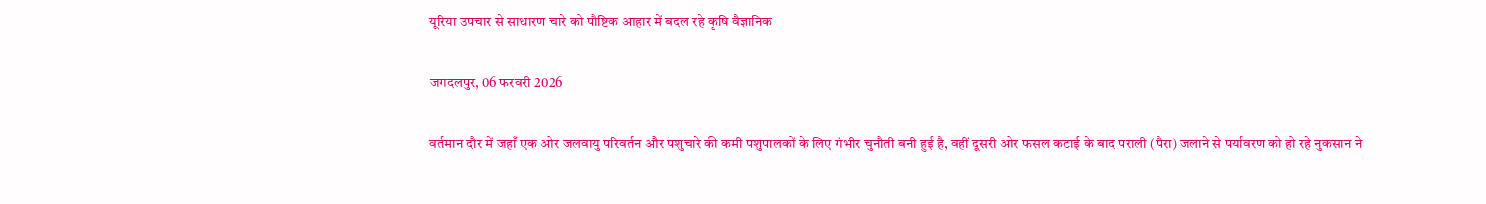यूरिया उपचार से साधारण चारे को पौष्टिक आहार में बदल रहे कृषि वैज्ञानिक

जगदलपुर, 06 फरवरी 2026

वर्तमान दौर में जहाँ एक ओर जलवायु परिवर्तन और पशुचारे की कमी पशुपालकों के लिए गंभीर चुनौती बनी हुई है, वहीं दूसरी ओर फसल कटाई के बाद पराली (पैरा) जलाने से पर्यावरण को हो रहे नुकसान ने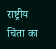राष्ट्रीय चिंता का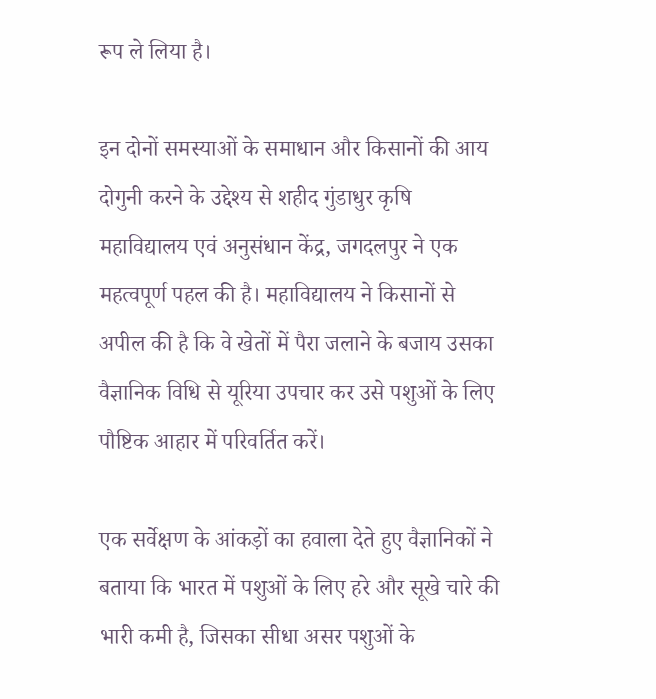रूप ले लिया है।

इन दोनों समस्याओं के समाधान और किसानों की आय दोगुनी करने के उद्देश्य से शहीद गुंडाधुर कृषि महाविद्यालय एवं अनुसंधान केंद्र, जगदलपुर ने एक महत्वपूर्ण पहल की है। महाविद्यालय ने किसानों से अपील की है कि वे खेतों में पैरा जलाने के बजाय उसका वैज्ञानिक विधि से यूरिया उपचार कर उसे पशुओं के लिए पौष्टिक आहार में परिवर्तित करें।

एक सर्वेक्षण के आंकड़ों का हवाला देते हुए वैज्ञानिकों ने बताया कि भारत में पशुओं के लिए हरे और सूखे चारे की भारी कमी है, जिसका सीधा असर पशुओं के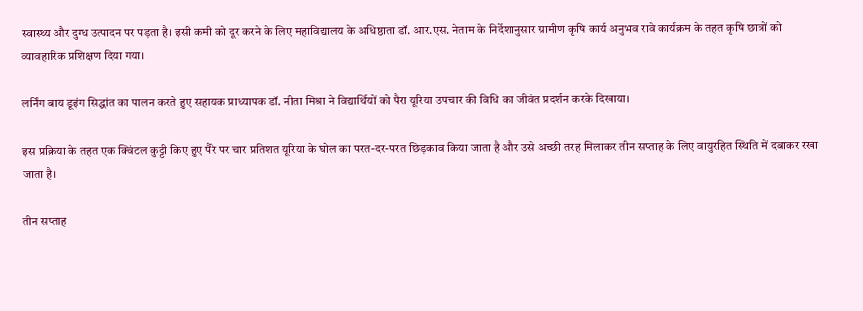स्वास्थ्य और दुग्ध उत्पादन पर पड़ता है। इसी कमी को दूर करने के लिए महाविद्यालय के अधिष्ठाता डॉ. आर.एस. नेताम के निर्देशानुसार ग्रामीण कृषि कार्य अनुभव रावे कार्यक्रम के तहत कृषि छात्रों को व्यावहारिक प्रशिक्षण दिया गया।

लर्निंग बाय डूइंग सिद्धांत का पालन करते हुए सहायक प्राध्यापक डॉ. नीता मिश्रा ने विद्यार्थियों को पैरा यूरिया उपचार की विधि का जीवंत प्रदर्शन करके दिखाया।

इस प्रक्रिया के तहत एक क्विंटल कुट्टी किए हुए पैरे पर चार प्रतिशत यूरिया के घोल का परत-दर-परत छिड़काव किया जाता है और उसे अच्छी तरह मिलाकर तीन सप्ताह के लिए वायुरहित स्थिति में दबाकर रखा जाता है।

तीन सप्ताह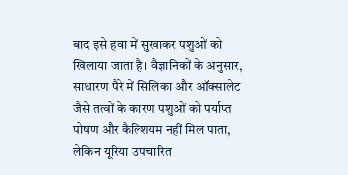बाद इसे हवा में सुखाकर पशुओं को खिलाया जाता है। वैज्ञानिकों के अनुसार, साधारण पैरे में सिलिका और ऑक्सालेट जैसे तत्वों के कारण पशुओं को पर्याप्त पोषण और कैल्शियम नहीं मिल पाता, लेकिन यूरिया उपचारित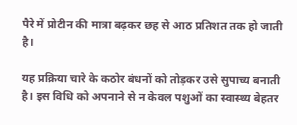पैरे में प्रोटीन की मात्रा बढ़कर छह से आठ प्रतिशत तक हो जाती है।

यह प्रक्रिया चारे के कठोर बंधनों को तोड़कर उसे सुपाच्य बनाती है। इस विधि को अपनाने से न केवल पशुओं का स्वास्थ्य बेहतर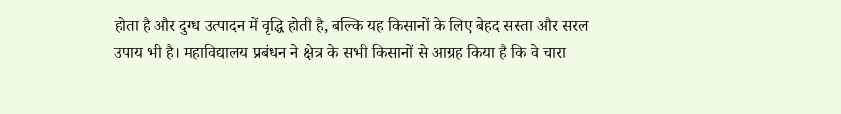होता है और दुग्ध उत्पादन में वृद्धि होती है, बल्कि यह किसानों के लिए बेहद सस्ता और सरल उपाय भी है। महाविद्यालय प्रबंधन ने क्षेत्र के सभी किसानों से आग्रह किया है कि वे चारा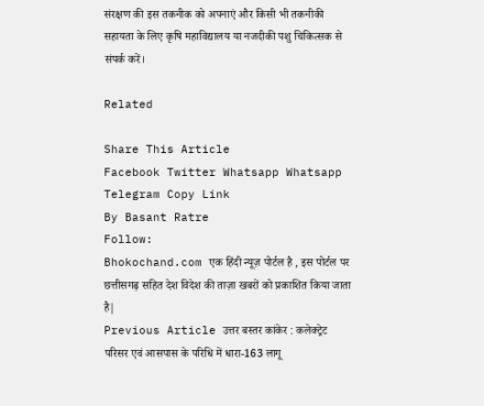संरक्षण की इस तकनीक को अपनाएं और किसी भी तकनीकी सहायता के लिए कृषि महाविद्यालय या नजदीकी पशु चिकित्सक से संपर्क करें।

Related

Share This Article
Facebook Twitter Whatsapp Whatsapp Telegram Copy Link
By Basant Ratre
Follow:
Bhokochand.com एक हिंदी न्यूज़ पोर्टल है , इस पोर्टल पर छत्तीसगढ़ सहित देश विदेश की ताज़ा खबरों को प्रकाशित किया जाता है|
Previous Article उत्तर बस्तर कांकेर : कलेक्ट्रेट परिसर एवं आसपास के परिधि में धारा-163 लागू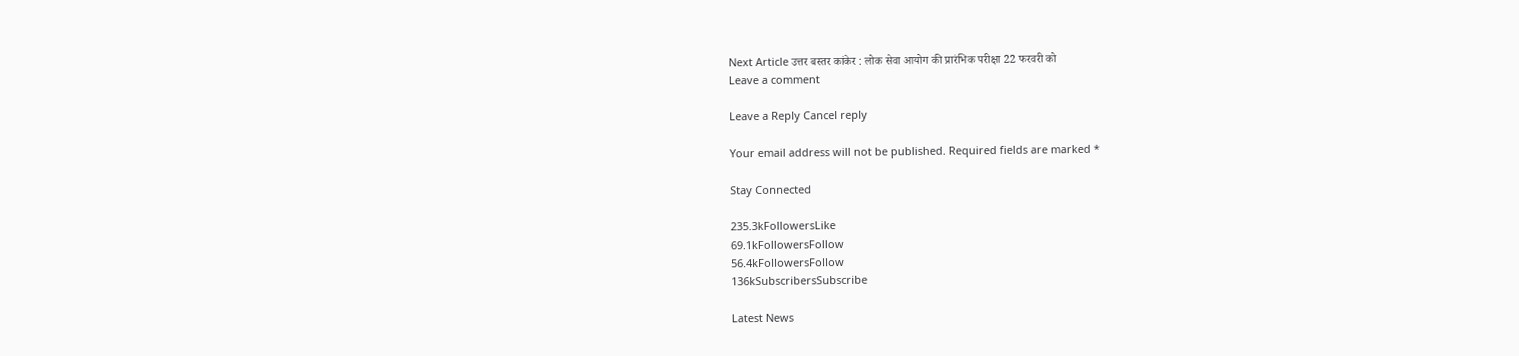Next Article उत्तर बस्तर कांकेर : लोक सेवा आयोग की प्रारंभिक परीक्षा 22 फरवरी को
Leave a comment

Leave a Reply Cancel reply

Your email address will not be published. Required fields are marked *

Stay Connected

235.3kFollowersLike
69.1kFollowersFollow
56.4kFollowersFollow
136kSubscribersSubscribe

Latest News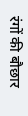रंगों की बौछार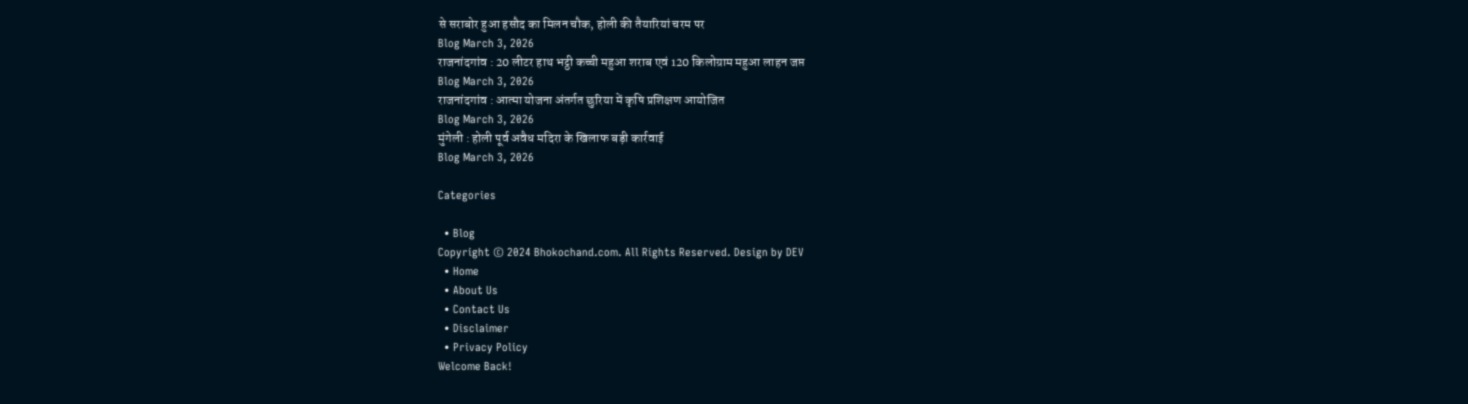से सराबोर हुआ हसौद का मिलन चौक, होली की तैयारियां चरम पर
Blog March 3, 2026
राजनांदगांव : 20 लीटर हाथ भट्ठी कच्ची महुआ शराब एवं 120 किलोग्राम महुआ लाहन जप्त
Blog March 3, 2026
राजनांदगांव : आत्मा योजना अंतर्गत छुरिया में कृषि प्रशिक्षण आयोजित
Blog March 3, 2026
मुंगेली : होली पूर्व अवैध मदिरा के खिलाफ बड़ी कार्रवाई
Blog March 3, 2026

Categories

  • Blog
Copyright © 2024 Bhokochand.com. All Rights Reserved. Design by DEV
  • Home
  • About Us
  • Contact Us
  • Disclaimer
  • Privacy Policy
Welcome Back!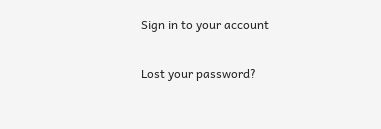Sign in to your account

Lost your password?